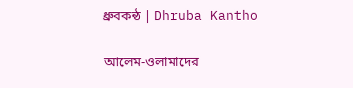ধ্রুবকন্ঠ | Dhruba Kantho

আলেম-ওলামাদের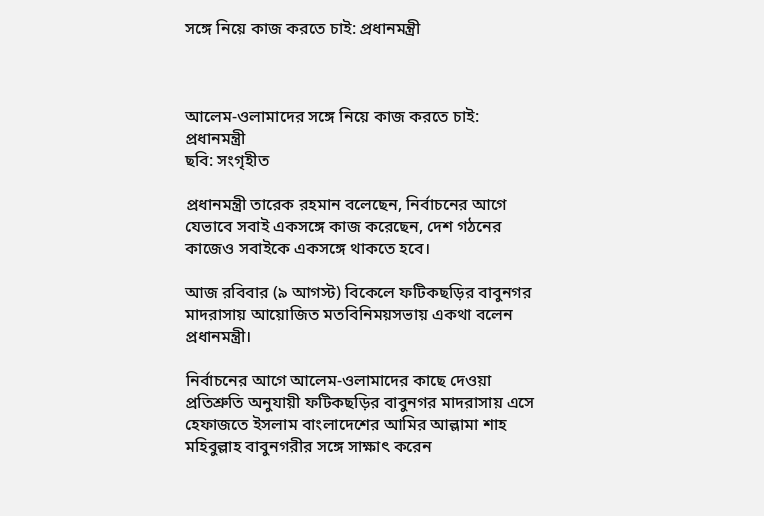সঙ্গে নিয়ে কাজ করতে চাই: প্রধানমন্ত্রী



আলেম-ওলামাদের সঙ্গে নিয়ে কাজ করতে চাই: প্রধানমন্ত্রী
ছবি: সংগৃহীত

প্রধানমন্ত্রী তারেক রহমান বলেছেন, নির্বাচনের আগে যেভাবে সবাই একসঙ্গে কাজ করেছেন, দেশ গঠনের কাজেও সবাইকে একসঙ্গে থাকতে হবে।

আজ রবিবার (৯ আগস্ট) বিকেলে ফটিকছড়ির বাবুনগর মাদরাসায় আয়োজিত মতবিনিময়সভায় একথা বলেন প্রধানমন্ত্রী।

নির্বাচনের আগে আলেম-ওলামাদের কাছে দেওয়া প্রতিশ্রুতি অনুযায়ী ফটিকছড়ির বাবুনগর মাদরাসায় এসে হেফাজতে ইসলাম বাংলাদেশের আমির আল্লামা শাহ মহিবুল্লাহ বাবুনগরীর সঙ্গে সাক্ষাৎ করেন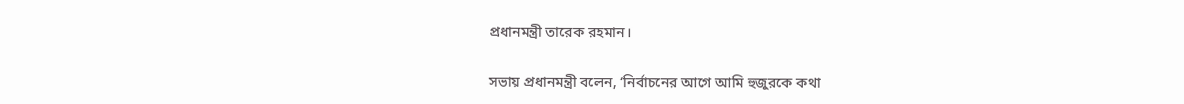প্রধানমন্ত্রী তারেক রহমান।

সভায় প্রধানমন্ত্রী বলেন, ‘নির্বাচনের আগে আমি হুজুরকে কথা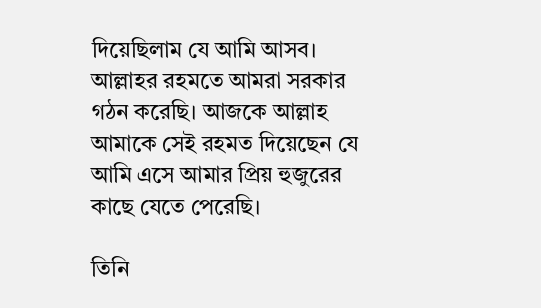দিয়েছিলাম যে আমি আসব। আল্লাহর রহমতে আমরা সরকার গঠন করেছি। আজকে আল্লাহ আমাকে সেই রহমত দিয়েছেন যে আমি এসে আমার প্রিয় হুজুরের কাছে যেতে পেরেছি।

তিনি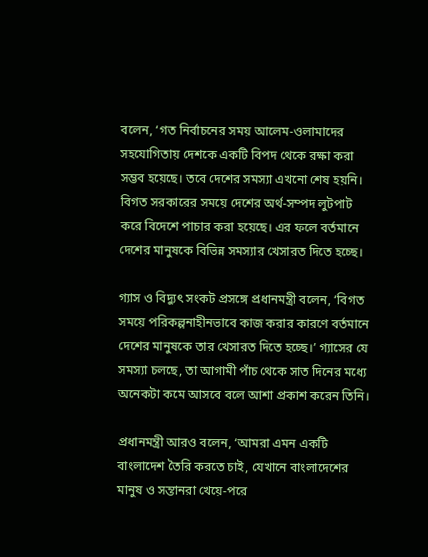বলেন, ‘গত নির্বাচনের সময় আলেম-ওলামাদের সহযোগিতায় দেশকে একটি বিপদ থেকে রক্ষা করা সম্ভব হয়েছে। তবে দেশের সমস্যা এখনো শেষ হয়নি। বিগত সরকারের সময়ে দেশের অর্থ-সম্পদ লুটপাট করে বিদেশে পাচার করা হয়েছে। এর ফলে বর্তমানে দেশের মানুষকে বিভিন্ন সমস্যার খেসারত দিতে হচ্ছে।

গ্যাস ও বিদ্যুৎ সংকট প্রসঙ্গে প্রধানমন্ত্রী বলেন, ‘বিগত সময়ে পরিকল্পনাহীনভাবে কাজ করার কারণে বর্তমানে দেশের মানুষকে তার খেসারত দিতে হচ্ছে।’ গ্যাসের যে সমস্যা চলছে, তা আগামী পাঁচ থেকে সাত দিনের মধ্যে অনেকটা কমে আসবে বলে আশা প্রকাশ করেন তিনি।

প্রধানমন্ত্রী আরও বলেন, ‘আমরা এমন একটি বাংলাদেশ তৈরি করতে চাই, যেখানে বাংলাদেশের মানুষ ও সন্তানরা খেয়ে-পরে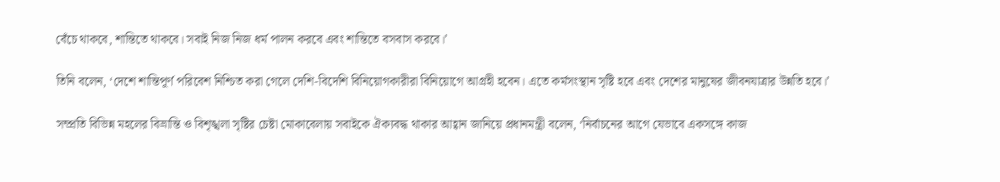বেঁচে থাকবে, শান্তিতে থাকবে। সবাই নিজ নিজ ধর্ম পালন করবে এবং শান্তিতে বসবাস করবে।’

তিনি বলেন, ‘দেশে শান্তিপূর্ণ পরিবেশ নিশ্চিত করা গেলে দেশি-বিদেশি বিনিয়োগকারীরা বিনিয়োগে আগ্রহী হবেন। এতে কর্মসংস্থান সৃষ্টি হবে এবং দেশের মানুষের জীবনযাত্রার উন্নতি হবে।’

সম্প্রতি বিভিন্ন মহলের বিভ্রান্তি ও বিশৃঙ্খলা সৃষ্টির চেষ্টা মোকাবেলায় সবাইকে ঐক্যবদ্ধ থাকার আহ্বান জানিয়ে প্রধানমন্ত্রী বলেন, ‘নির্বাচনের আগে যেভাবে একসঙ্গে কাজ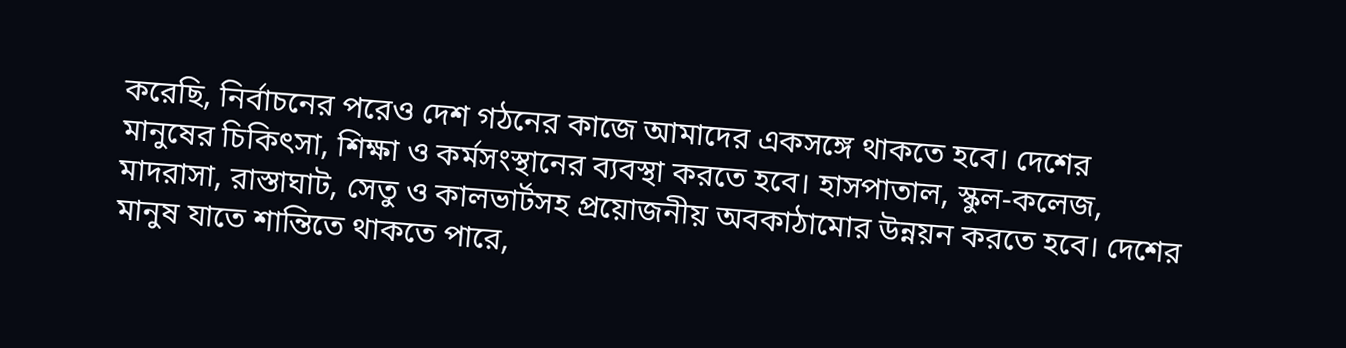করেছি, নির্বাচনের পরেও দেশ গঠনের কাজে আমাদের একসঙ্গে থাকতে হবে। দেশের মানুষের চিকিৎসা, শিক্ষা ও কর্মসংস্থানের ব্যবস্থা করতে হবে। হাসপাতাল, স্কুল-কলেজ, মাদরাসা, রাস্তাঘাট, সেতু ও কালভার্টসহ প্রয়োজনীয় অবকাঠামোর উন্নয়ন করতে হবে। দেশের মানুষ যাতে শান্তিতে থাকতে পারে,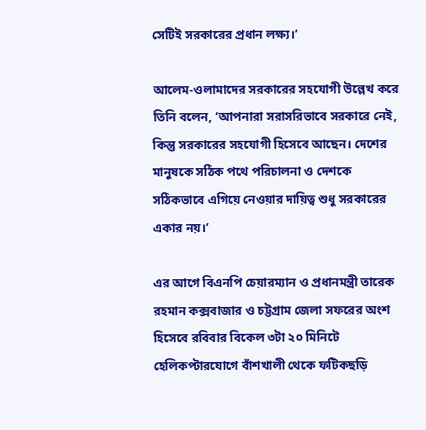সেটিই সরকারের প্রধান লক্ষ্য।’

আলেম-ওলামাদের সরকারের সহযোগী উল্লেখ করে তিনি বলেন, ‘আপনারা সরাসরিভাবে সরকারে নেই, কিন্তু সরকারের সহযোগী হিসেবে আছেন। দেশের মানুষকে সঠিক পথে পরিচালনা ও দেশকে সঠিকভাবে এগিয়ে নেওয়ার দায়িত্ব শুধু সরকারের একার নয়।’

এর আগে বিএনপি চেয়ারম্যান ও প্রধানমন্ত্রী তারেক রহমান কক্সবাজার ও চট্টগ্রাম জেলা সফরের অংশ হিসেবে রবিবার বিকেল ৩টা ২০ মিনিটে হেলিকপ্টারযোগে বাঁশখালী থেকে ফটিকছড়ি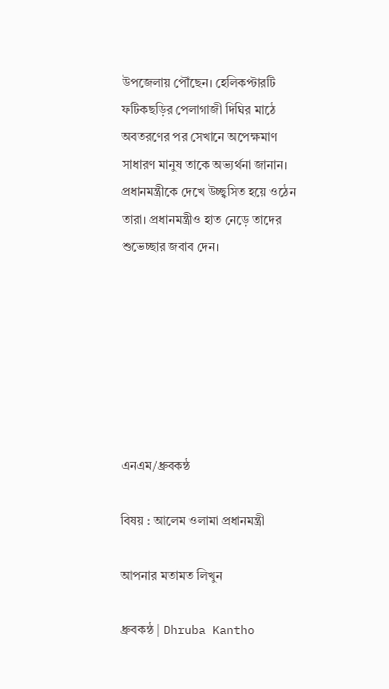উপজেলায় পৌঁছেন। হেলিকপ্টারটি ফটিকছড়ির পেলাগাজী দিঘির মাঠে অবতরণের পর সেখানে অপেক্ষমাণ সাধারণ মানুষ তাকে অভ্যর্থনা জানান। প্রধানমন্ত্রীকে দেখে উচ্ছ্বসিত হয়ে ওঠেন তারা। প্রধানমন্ত্রীও হাত নেড়ে তাদের শুভেচ্ছার জবাব দেন।







এনএম/ধ্রুবকন্ঠ

বিষয় : আলেম ওলামা প্রধানমন্ত্রী

আপনার মতামত লিখুন

ধ্রুবকন্ঠ | Dhruba Kantho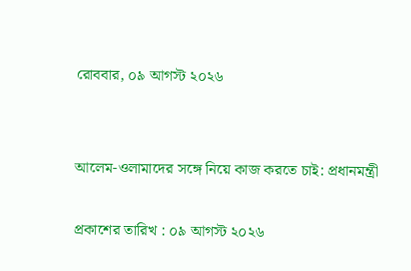রোববার, ০৯ আগস্ট ২০২৬


আলেম-ওলামাদের সঙ্গে নিয়ে কাজ করতে চাই: প্রধানমন্ত্রী

প্রকাশের তারিখ : ০৯ আগস্ট ২০২৬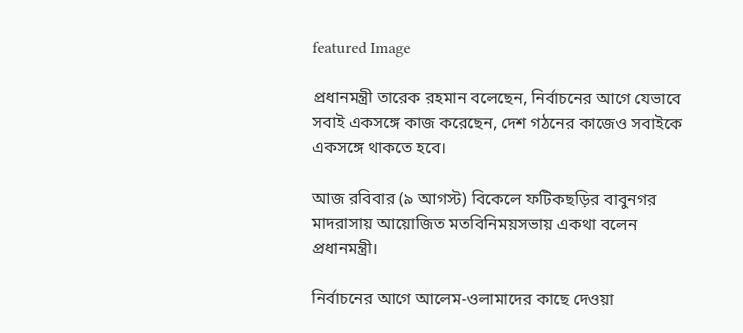featured Image

প্রধানমন্ত্রী তারেক রহমান বলেছেন, নির্বাচনের আগে যেভাবে সবাই একসঙ্গে কাজ করেছেন, দেশ গঠনের কাজেও সবাইকে একসঙ্গে থাকতে হবে।

আজ রবিবার (৯ আগস্ট) বিকেলে ফটিকছড়ির বাবুনগর মাদরাসায় আয়োজিত মতবিনিময়সভায় একথা বলেন প্রধানমন্ত্রী।

নির্বাচনের আগে আলেম-ওলামাদের কাছে দেওয়া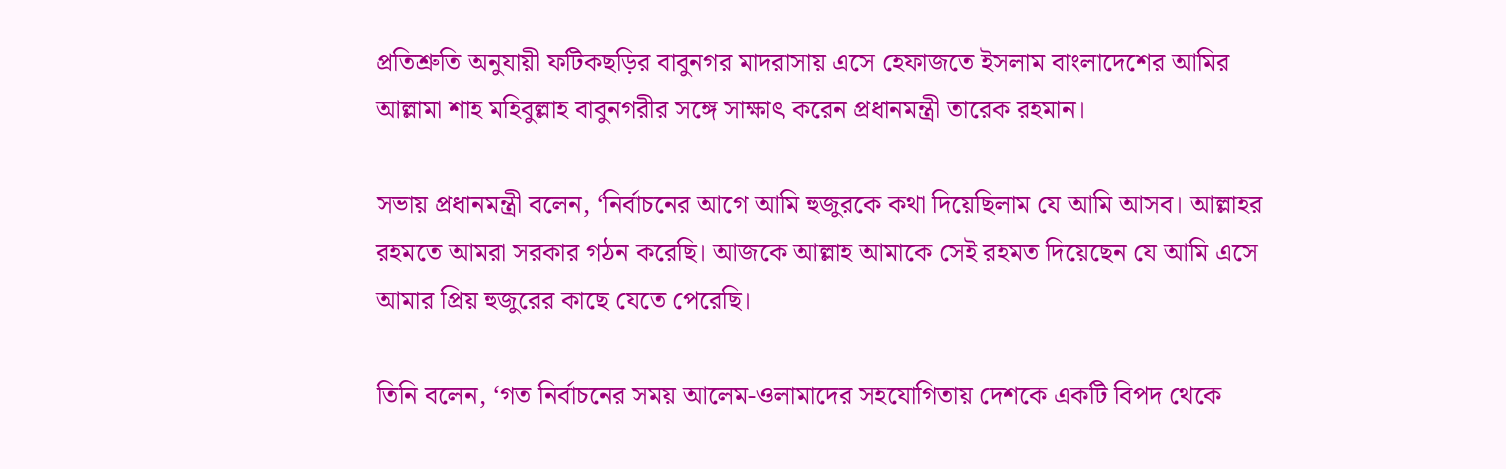প্রতিশ্রুতি অনুযায়ী ফটিকছড়ির বাবুনগর মাদরাসায় এসে হেফাজতে ইসলাম বাংলাদেশের আমির আল্লামা শাহ মহিবুল্লাহ বাবুনগরীর সঙ্গে সাক্ষাৎ করেন প্রধানমন্ত্রী তারেক রহমান।

সভায় প্রধানমন্ত্রী বলেন, ‘নির্বাচনের আগে আমি হুজুরকে কথা দিয়েছিলাম যে আমি আসব। আল্লাহর রহমতে আমরা সরকার গঠন করেছি। আজকে আল্লাহ আমাকে সেই রহমত দিয়েছেন যে আমি এসে আমার প্রিয় হুজুরের কাছে যেতে পেরেছি।

তিনি বলেন, ‘গত নির্বাচনের সময় আলেম-ওলামাদের সহযোগিতায় দেশকে একটি বিপদ থেকে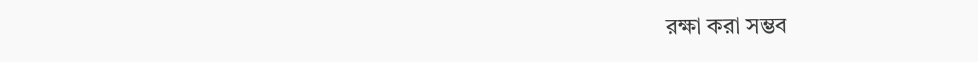রক্ষা করা সম্ভব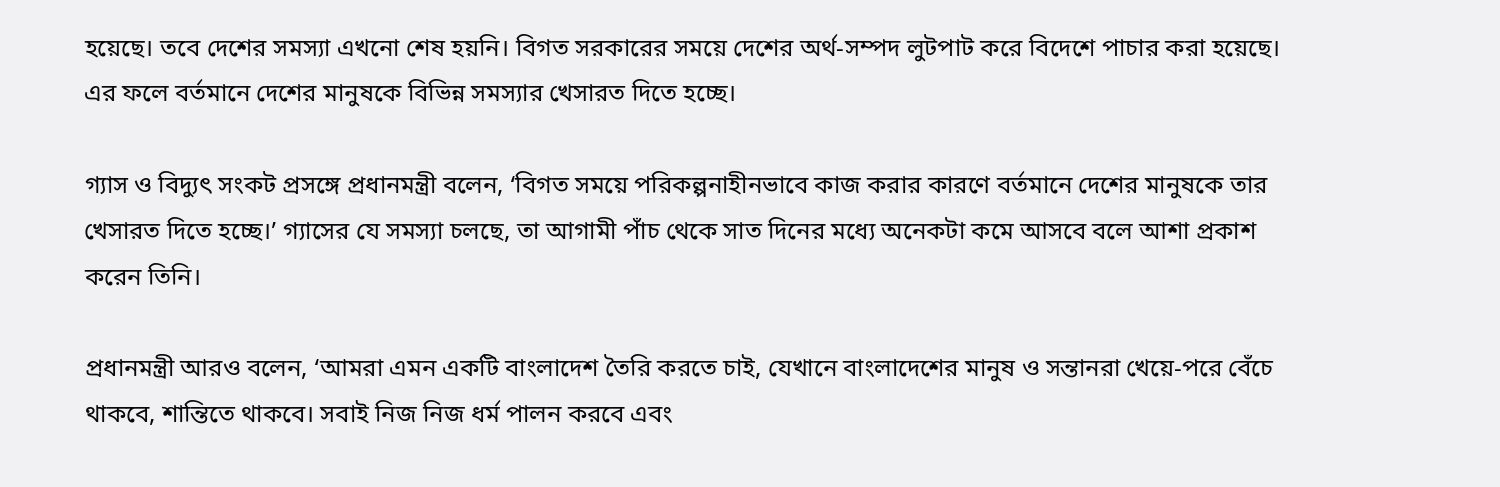হয়েছে। তবে দেশের সমস্যা এখনো শেষ হয়নি। বিগত সরকারের সময়ে দেশের অর্থ-সম্পদ লুটপাট করে বিদেশে পাচার করা হয়েছে। এর ফলে বর্তমানে দেশের মানুষকে বিভিন্ন সমস্যার খেসারত দিতে হচ্ছে।

গ্যাস ও বিদ্যুৎ সংকট প্রসঙ্গে প্রধানমন্ত্রী বলেন, ‘বিগত সময়ে পরিকল্পনাহীনভাবে কাজ করার কারণে বর্তমানে দেশের মানুষকে তার খেসারত দিতে হচ্ছে।’ গ্যাসের যে সমস্যা চলছে, তা আগামী পাঁচ থেকে সাত দিনের মধ্যে অনেকটা কমে আসবে বলে আশা প্রকাশ করেন তিনি।

প্রধানমন্ত্রী আরও বলেন, ‘আমরা এমন একটি বাংলাদেশ তৈরি করতে চাই, যেখানে বাংলাদেশের মানুষ ও সন্তানরা খেয়ে-পরে বেঁচে থাকবে, শান্তিতে থাকবে। সবাই নিজ নিজ ধর্ম পালন করবে এবং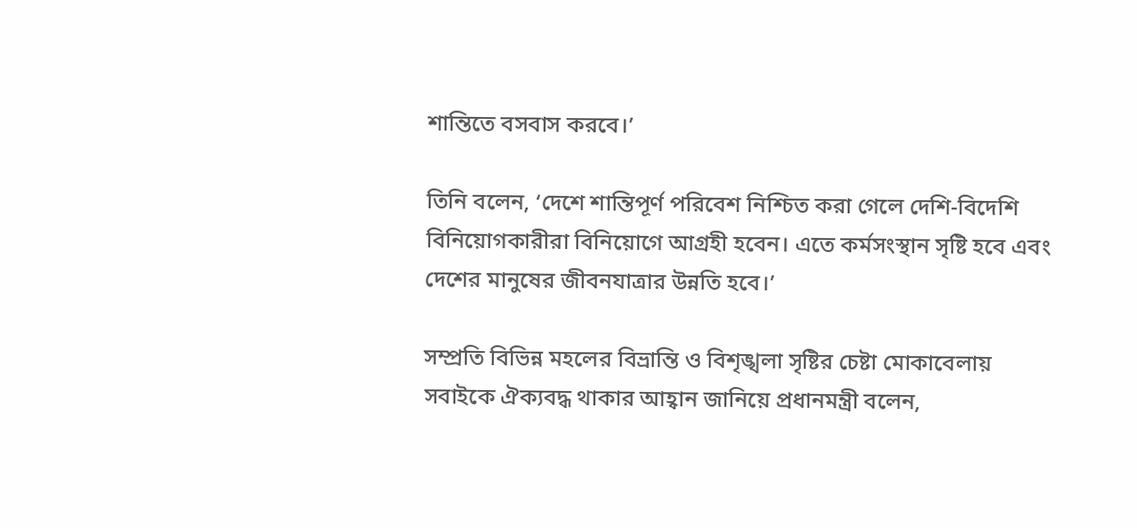শান্তিতে বসবাস করবে।’

তিনি বলেন, ‘দেশে শান্তিপূর্ণ পরিবেশ নিশ্চিত করা গেলে দেশি-বিদেশি বিনিয়োগকারীরা বিনিয়োগে আগ্রহী হবেন। এতে কর্মসংস্থান সৃষ্টি হবে এবং দেশের মানুষের জীবনযাত্রার উন্নতি হবে।’

সম্প্রতি বিভিন্ন মহলের বিভ্রান্তি ও বিশৃঙ্খলা সৃষ্টির চেষ্টা মোকাবেলায় সবাইকে ঐক্যবদ্ধ থাকার আহ্বান জানিয়ে প্রধানমন্ত্রী বলেন,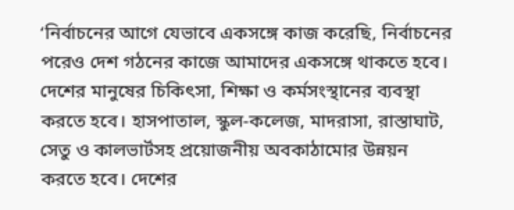‘নির্বাচনের আগে যেভাবে একসঙ্গে কাজ করেছি, নির্বাচনের পরেও দেশ গঠনের কাজে আমাদের একসঙ্গে থাকতে হবে। দেশের মানুষের চিকিৎসা, শিক্ষা ও কর্মসংস্থানের ব্যবস্থা করতে হবে। হাসপাতাল, স্কুল-কলেজ, মাদরাসা, রাস্তাঘাট, সেতু ও কালভার্টসহ প্রয়োজনীয় অবকাঠামোর উন্নয়ন করতে হবে। দেশের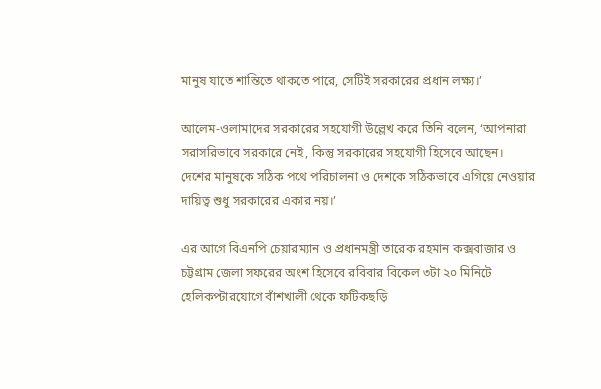মানুষ যাতে শান্তিতে থাকতে পারে, সেটিই সরকারের প্রধান লক্ষ্য।’

আলেম-ওলামাদের সরকারের সহযোগী উল্লেখ করে তিনি বলেন, ‘আপনারা সরাসরিভাবে সরকারে নেই, কিন্তু সরকারের সহযোগী হিসেবে আছেন। দেশের মানুষকে সঠিক পথে পরিচালনা ও দেশকে সঠিকভাবে এগিয়ে নেওয়ার দায়িত্ব শুধু সরকারের একার নয়।’

এর আগে বিএনপি চেয়ারম্যান ও প্রধানমন্ত্রী তারেক রহমান কক্সবাজার ও চট্টগ্রাম জেলা সফরের অংশ হিসেবে রবিবার বিকেল ৩টা ২০ মিনিটে হেলিকপ্টারযোগে বাঁশখালী থেকে ফটিকছড়ি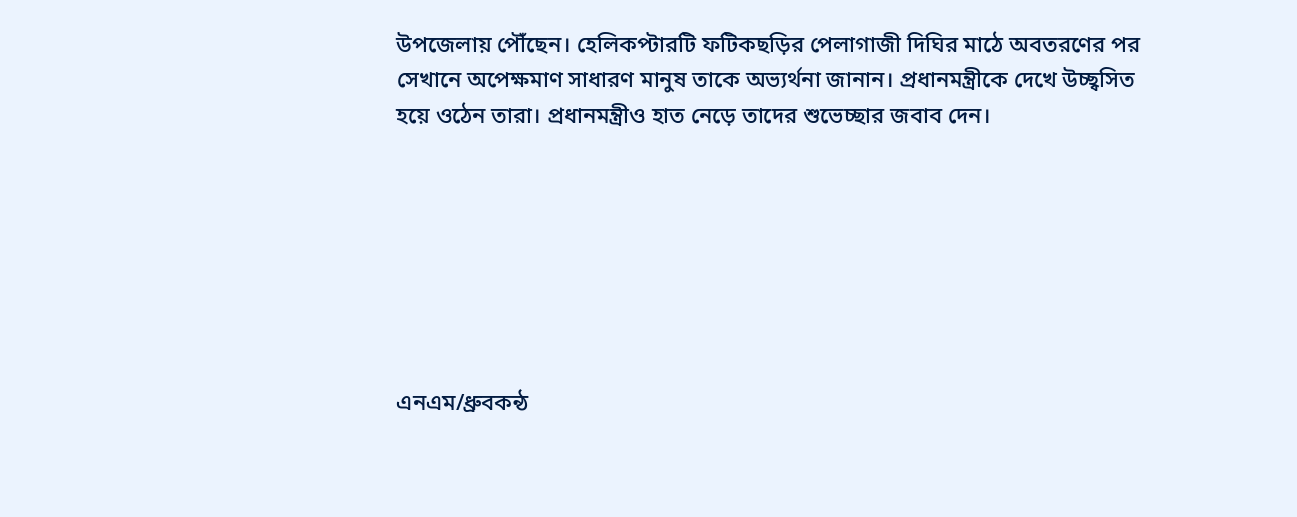উপজেলায় পৌঁছেন। হেলিকপ্টারটি ফটিকছড়ির পেলাগাজী দিঘির মাঠে অবতরণের পর সেখানে অপেক্ষমাণ সাধারণ মানুষ তাকে অভ্যর্থনা জানান। প্রধানমন্ত্রীকে দেখে উচ্ছ্বসিত হয়ে ওঠেন তারা। প্রধানমন্ত্রীও হাত নেড়ে তাদের শুভেচ্ছার জবাব দেন।







এনএম/ধ্রুবকন্ঠ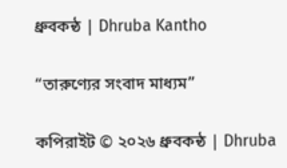ধ্রুবকন্ঠ | Dhruba Kantho

“তারুণ্যের সংবাদ মাধ্যম”

কপিরাইট © ২০২৬ ধ্রুবকন্ঠ | Dhruba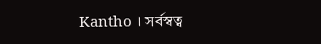Kantho । সর্বস্বত্ব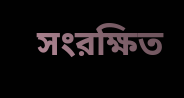সংরক্ষিত